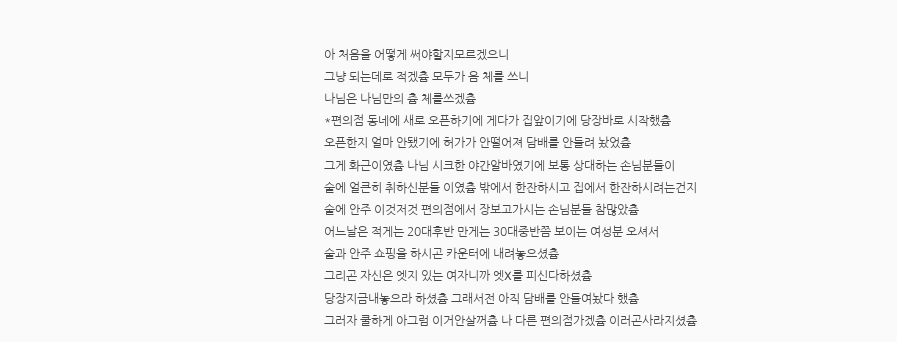아 처음을 어떻게 써야할지모르겠으니
그냥 되는데로 적겠츔 모두가 음 체를 쓰니
나님은 나님만의 츔 체를쓰겠츔
*편의점 동네에 새로 오픈하기에 게다가 집앞이기에 당장바로 시작했츔
오픈한지 얼마 안됐기에 허가가 안떨어져 담배를 안들려 놨었츔
그게 화근이였츔 나님 시크한 야간알바였기에 보통 상대하는 손님분들이
술에 얼큰히 취하신분들 이였츔 밖에서 한잔하시고 집에서 한잔하시려는건지
술에 안주 이것저것 편의점에서 장보고가시는 손님분들 참많았츔
어느날은 적게는 20대후반 만게는 30대중반쯤 보이는 여성분 오셔서
술과 안주 쇼핑을 하시곤 카운터에 내려놓으셨츔
그리곤 자신은 엣지 있는 여자니까 엣X를 피신다하셨츔
당장지금내놓으라 하셨츔 그래서전 아직 담배를 안들여놨다 했츔
그러자 쿨하게 아그럼 이거안살꺼츔 나 다른 편의점가겠츔 이러곤사라지셨츔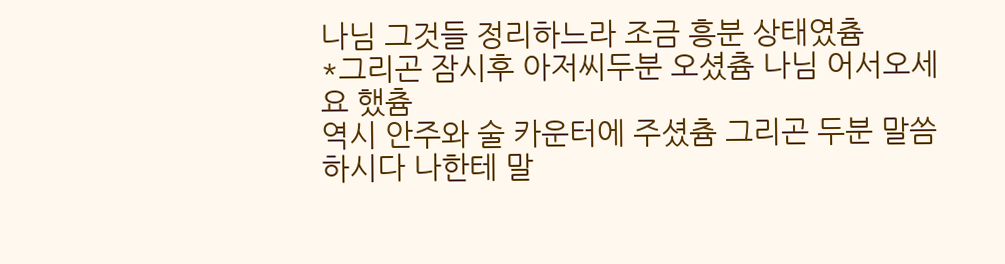나님 그것들 정리하느라 조금 흥분 상태였츔
*그리곤 잠시후 아저씨두분 오셨츔 나님 어서오세요 했츔
역시 안주와 술 카운터에 주셨츔 그리곤 두분 말씀하시다 나한테 말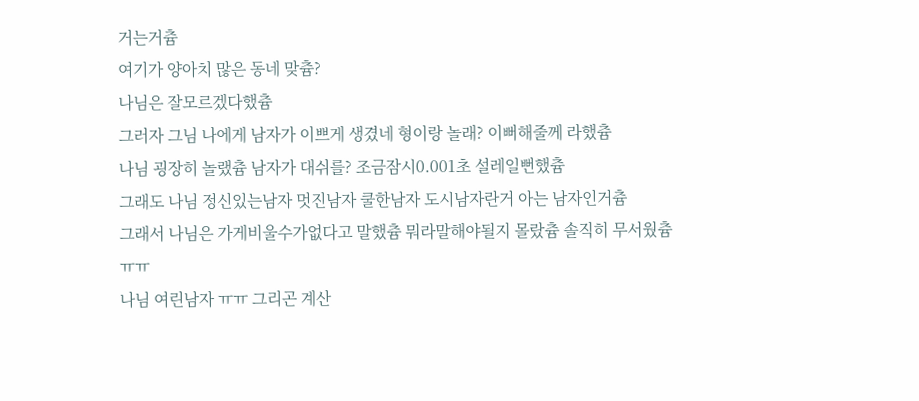거는거츔
여기가 양아치 많은 동네 맞츔?
나님은 잘모르겠다했츔
그러자 그님 나에게 남자가 이쁘게 생겼네 형이랑 놀래? 이뻐해줄께 라했츔
나님 굉장히 놀랬츔 남자가 대쉬를? 조금잠시0.001초 설레일뻔했츔
그래도 나님 정신있는남자 멋진남자 쿨한남자 도시남자란거 아는 남자인거츔
그래서 나님은 가게비울수가없다고 말했츔 뭐라말해야될지 몰랐츔 솔직히 무서웠츔 ㅠㅠ
나님 여린남자 ㅠㅠ 그리곤 계산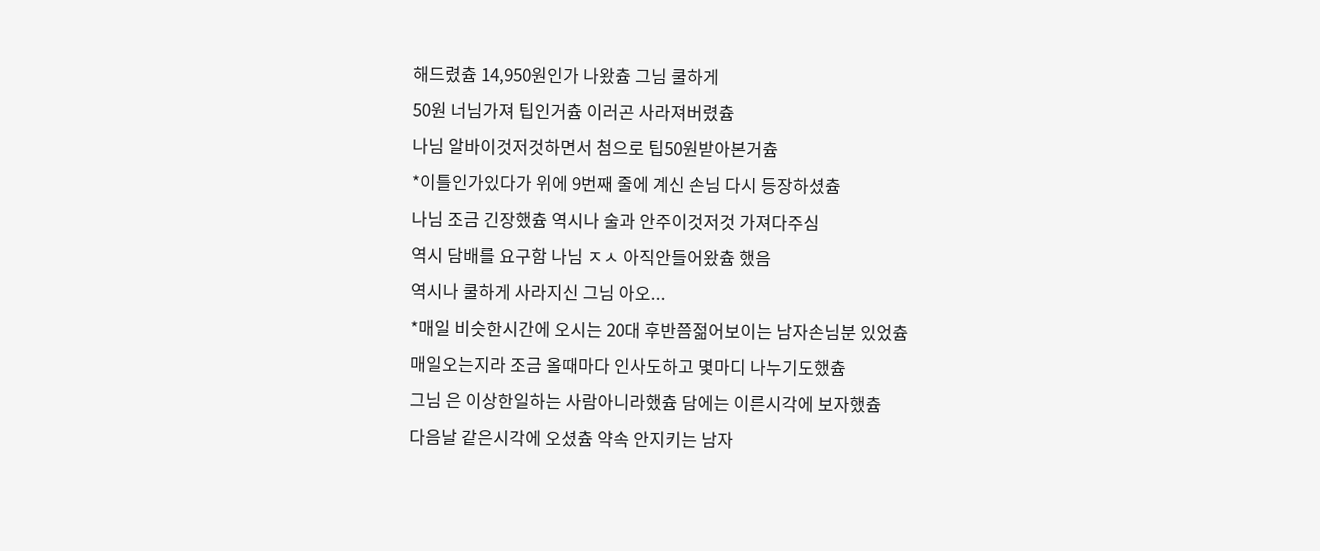해드렸츔 14,950원인가 나왔츔 그님 쿨하게
50원 너님가져 팁인거츔 이러곤 사라져버렸츔
나님 알바이것저것하면서 첨으로 팁50원받아본거츔
*이틀인가있다가 위에 9번째 줄에 계신 손님 다시 등장하셨츔
나님 조금 긴장했츔 역시나 술과 안주이것저것 가져다주심
역시 담배를 요구함 나님 ㅈㅅ 아직안들어왔츔 했음
역시나 쿨하게 사라지신 그님 아오...
*매일 비슷한시간에 오시는 20대 후반쯤젊어보이는 남자손님분 있었츔
매일오는지라 조금 올때마다 인사도하고 몇마디 나누기도했츔
그님 은 이상한일하는 사람아니라했츔 담에는 이른시각에 보자했츔
다음날 같은시각에 오셨츔 약속 안지키는 남자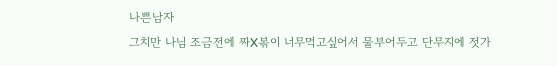나쁜남자
그치만 나님 조금전에 짜X볶이 너무먹고싶어서 물부어두고 단무지에 젓가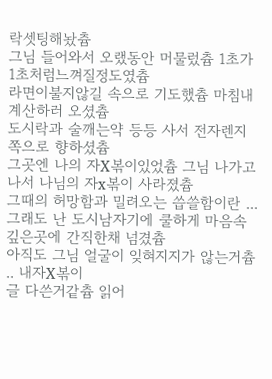락셋팅해놨츔
그님 들어와서 오랬동안 머물렀츔 1초가 1초처럼느껴질정도였츔
라면이불지않길 속으로 기도했츔 마침내 계산하러 오셨츔
도시락과 술깨는약 등등 사서 전자렌지쪽으로 향하셨츔
그곳엔 나의 자X볶이있었츔 그님 나가고 나서 나님의 자x볶이 사라졌츔
그때의 허망함과 밀려오는 씁쓸함이란 ...
그래도 난 도시남자기에 쿨하게 마음속깊은곳에 간직한채 넘겼츔
아직도 그님 얼굴이 잊혀지지가 않는거츔 .. 내자X볶이
글 다쓴거같츔 읽어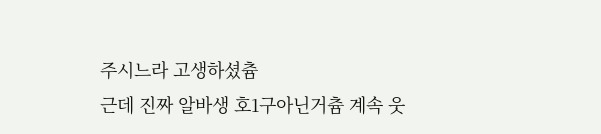주시느라 고생하셨츔
근데 진짜 알바생 호1구아닌거츔 계속 웃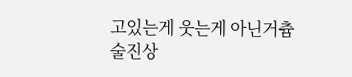고있는게 웃는게 아닌거츔
술진상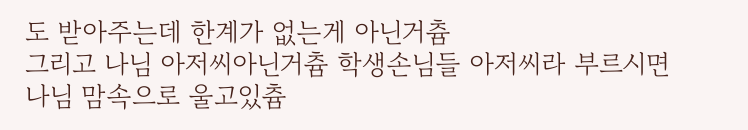도 받아주는데 한계가 없는게 아닌거츔
그리고 나님 아저씨아닌거츔 학생손님들 아저씨라 부르시면 나님 맘속으로 울고있츔